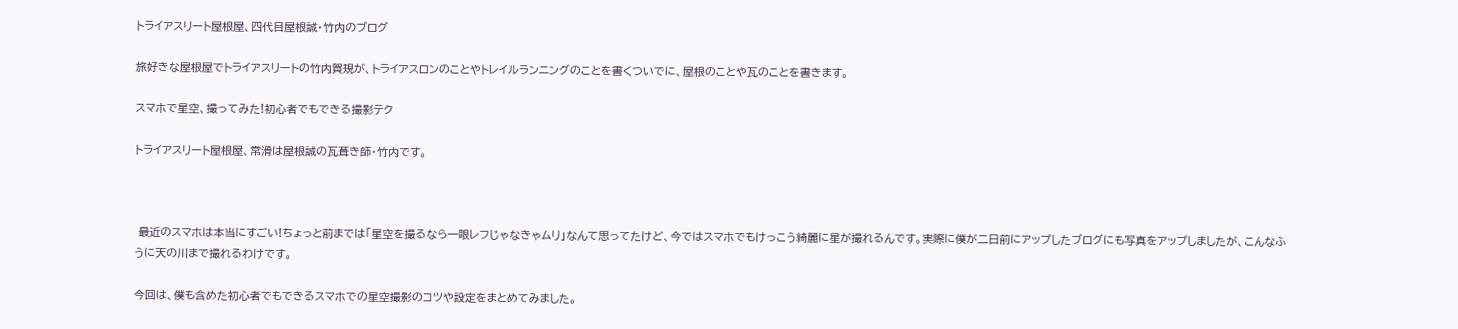トライアスリート屋根屋、四代目屋根誠・竹内のブログ

旅好きな屋根屋でトライアスリートの竹内賀規が、トライアスロンのことやトレイルランニングのことを書くついでに、屋根のことや瓦のことを書きます。

スマホで星空、撮ってみた!初心者でもできる撮影テク

トライアスリート屋根屋、常滑は屋根誠の瓦葺き師・竹内です。



 最近のスマホは本当にすごい!ちょっと前までは「星空を撮るなら一眼レフじゃなきゃムリ」なんて思ってたけど、今ではスマホでもけっこう綺麗に星が撮れるんです。実際に僕が二日前にアップしたブログにも写真をアップしましたが、こんなふうに天の川まで撮れるわけです。

今回は、僕も含めた初心者でもできるスマホでの星空撮影のコツや設定をまとめてみました。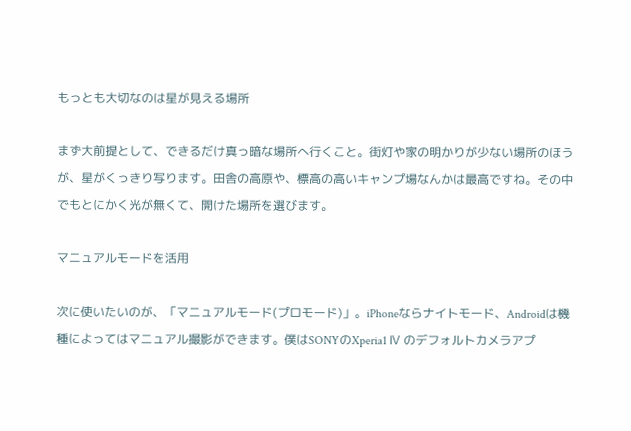もっとも大切なのは星が見える場所

まず大前提として、できるだけ真っ暗な場所へ行くこと。街灯や家の明かりが少ない場所のほうが、星がくっきり写ります。田舎の高原や、標高の高いキャンプ場なんかは最高ですね。その中でもとにかく光が無くて、開けた場所を選びます。

マニュアルモードを活用

次に使いたいのが、「マニュアルモード(プロモード)」。iPhoneならナイトモード、Androidは機種によってはマニュアル撮影ができます。僕はSONYのXperia1 Ⅳ のデフォルトカメラアプ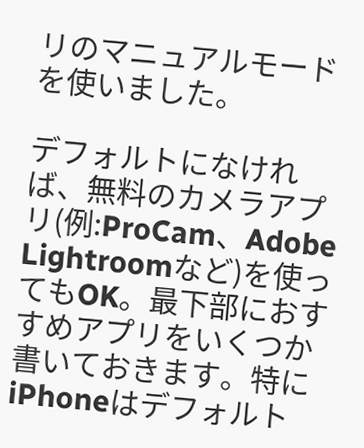リのマニュアルモードを使いました。

デフォルトになければ、無料のカメラアプリ(例:ProCam、Adobe Lightroomなど)を使ってもOK。最下部におすすめアプリをいくつか書いておきます。特にiPhoneはデフォルト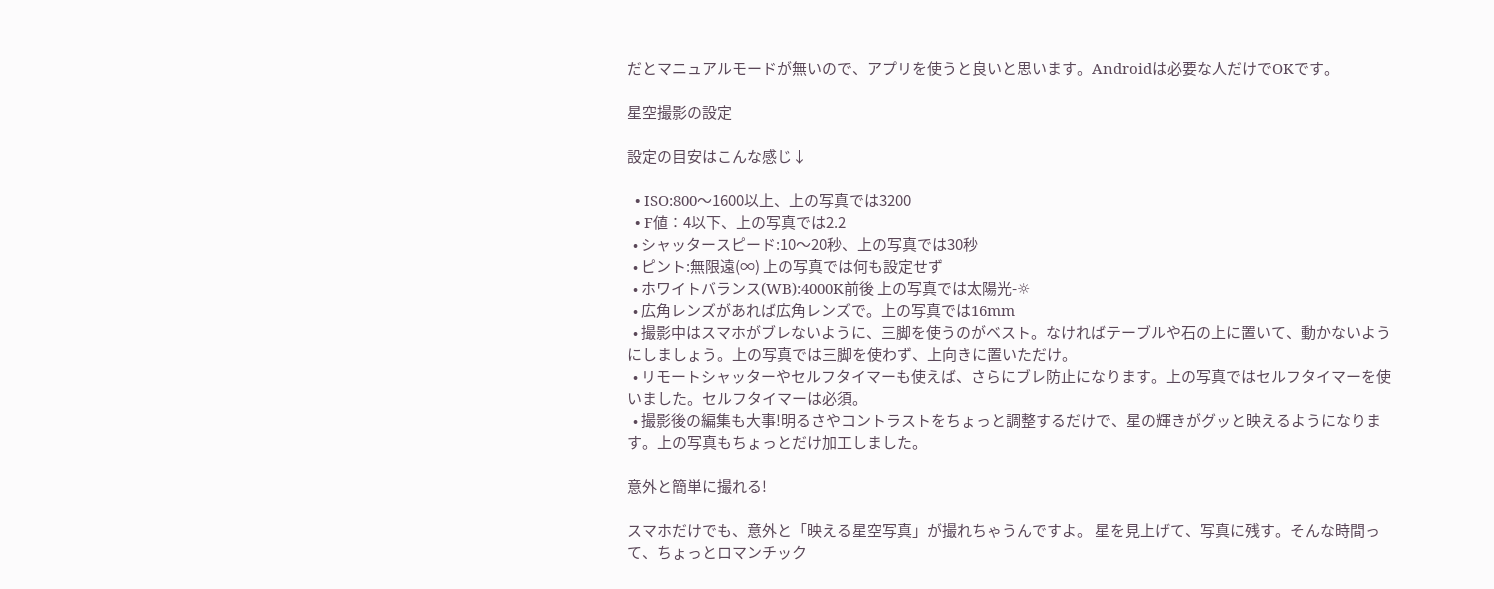だとマニュアルモードが無いので、アプリを使うと良いと思います。Androidは必要な人だけでOKです。

星空撮影の設定

設定の目安はこんな感じ↓

  • ISO:800〜1600以上、上の写真では3200
  • F値∶4以下、上の写真では2.2
  • シャッタースピード:10〜20秒、上の写真では30秒
  • ピント:無限遠(∞) 上の写真では何も設定せず
  • ホワイトバランス(WB):4000K前後 上の写真では太陽光-☼
  • 広角レンズがあれば広角レンズで。上の写真では16mm
  • 撮影中はスマホがブレないように、三脚を使うのがベスト。なければテーブルや石の上に置いて、動かないようにしましょう。上の写真では三脚を使わず、上向きに置いただけ。
  • リモートシャッターやセルフタイマーも使えば、さらにブレ防止になります。上の写真ではセルフタイマーを使いました。セルフタイマーは必須。
  • 撮影後の編集も大事!明るさやコントラストをちょっと調整するだけで、星の輝きがグッと映えるようになります。上の写真もちょっとだけ加工しました。

意外と簡単に撮れる!

スマホだけでも、意外と「映える星空写真」が撮れちゃうんですよ。 星を見上げて、写真に残す。そんな時間って、ちょっとロマンチック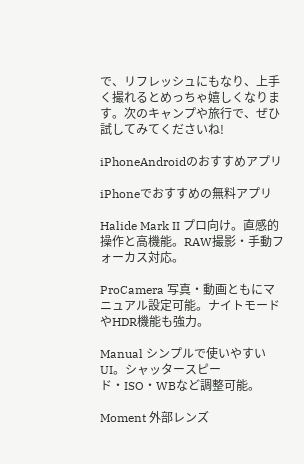で、リフレッシュにもなり、上手く撮れるとめっちゃ嬉しくなります。次のキャンプや旅行で、ぜひ試してみてくださいね!

iPhoneAndroidのおすすめアプリ

iPhoneでおすすめの無料アプリ

Halide Mark II プロ向け。直感的操作と高機能。RAW撮影・手動フォーカス対応。

ProCamera 写真・動画ともにマニュアル設定可能。ナイトモードやHDR機能も強力。

Manual シンプルで使いやすいUI。シャッタースピード・ISO・WBなど調整可能。

Moment 外部レンズ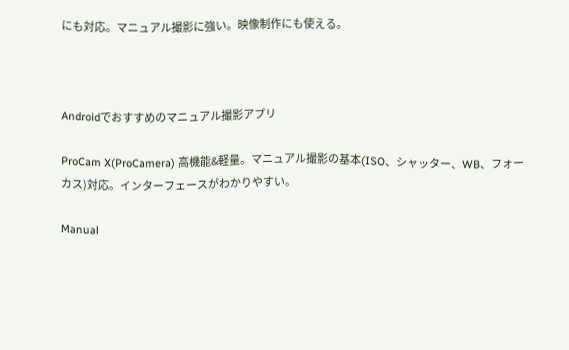にも対応。マニュアル撮影に強い。映像制作にも使える。



Androidでおすすめのマニュアル撮影アプリ

ProCam X(ProCamera) 高機能&軽量。マニュアル撮影の基本(ISO、シャッター、WB、フォーカス)対応。インターフェースがわかりやすい。

Manual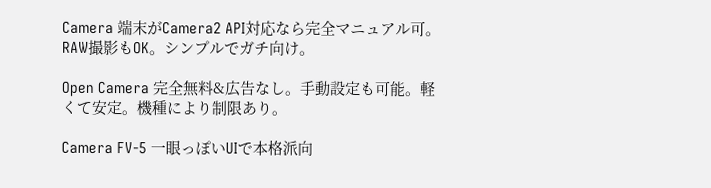Camera 端末がCamera2 API対応なら完全マニュアル可。RAW撮影もOK。シンプルでガチ向け。

Open Camera 完全無料&広告なし。手動設定も可能。軽くて安定。機種により制限あり。

Camera FV-5 一眼っぽいUIで本格派向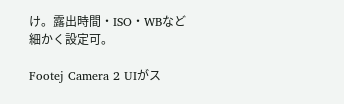け。露出時間・ISO・WBなど細かく設定可。

Footej Camera 2 UIがス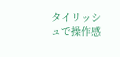タイリッシュで操作感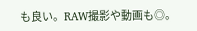も良い。RAW撮影や動画も◎。